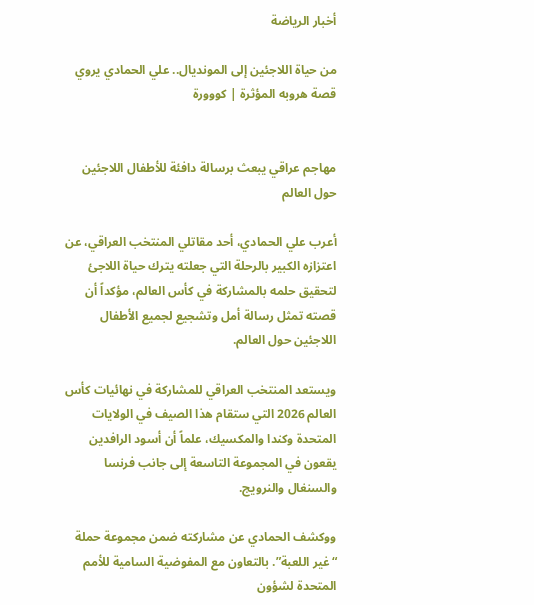أخبار الرياضة

من حياة اللاجئين إلى المونديال.. علي الحمادي يروي قصة هروبه المؤثرة | كووورة


مهاجم عراقي يبعث برسالة دافئة للأطفال اللاجئين حول العالم

أعرب علي الحمادي، أحد مقاتلي المنتخب العراقي، عن اعتزازه الكبير بالرحلة التي جعلته يترك حياة اللاجئ لتحقيق حلمه بالمشاركة في كأس العالم، مؤكداً أن قصته تمثل رسالة أمل وتشجيع لجميع الأطفال اللاجئين حول العالم.

ويستعد المنتخب العراقي للمشاركة في نهائيات كأس العالم 2026 التي ستقام هذا الصيف في الولايات المتحدة وكندا والمكسيك، علماً أن أسود الرافدين يقعون في المجموعة التاسعة إلى جانب فرنسا والسنغال والنرويج.

ووكشف الحمادي عن مشاركته ضمن مجموعة حملة “غير اللعبة”. بالتعاون مع المفوضية السامية للأمم المتحدة لشؤون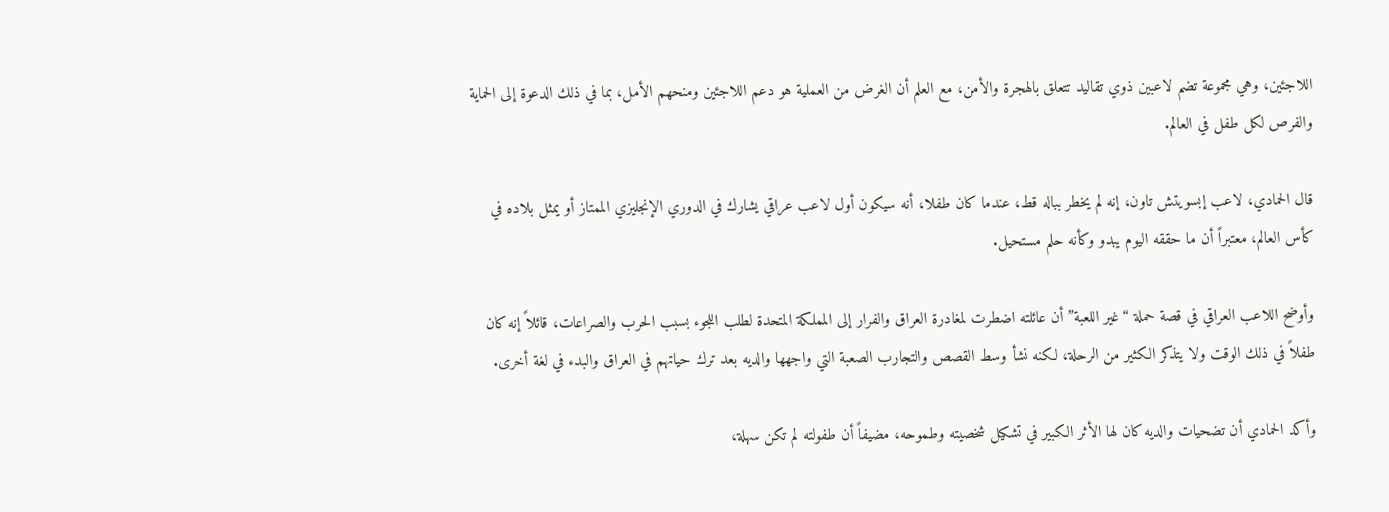اللاجئين، وهي مجموعة تضم لاعبين ذوي تقاليد تتعلق بالهجرة والأمن، مع العلم أن الغرض من العملية هو دعم اللاجئين ومنحهم الأمل، بما في ذلك الدعوة إلى الحماية والفرص لكل طفل في العالم.

قال الحمادي، لاعب إبسويتش تاون، إنه لم يخطر بباله قط، عندما كان طفلا، أنه سيكون أول لاعب عراقي يشارك في الدوري الإنجليزي الممتاز أو يمثل بلاده في كأس العالم، معتبراً أن ما حققه اليوم يبدو وكأنه حلم مستحيل.

وأوضح اللاعب العراقي في قصة حملة “غير اللعبة” أن عائلته اضطرت لمغادرة العراق والفرار إلى المملكة المتحدة لطلب اللجوء بسبب الحرب والصراعات، قائلاً إنه كان طفلاً في ذلك الوقت ولا يتذكر الكثير من الرحلة، لكنه نشأ وسط القصص والتجارب الصعبة التي واجهها والديه بعد ترك حياتهم في العراق والبدء في لغة أخرى.

وأكد الحمادي أن تضحيات والديه كان لها الأثر الكبير في تشكيل شخصيته وطموحه، مضيفاً أن طفولته لم تكن سهلة،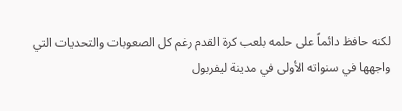لكنه حافظ دائماً على حلمه بلعب كرة القدم رغم كل الصعوبات والتحديات التي واجهها في سنواته الأولى في مدينة ليفربول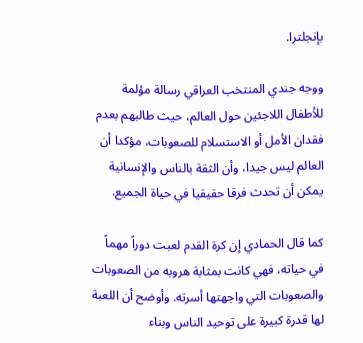بإنجلترا.

ووجه جندي المنتخب العراقي رسالة مؤلمة للأطفال اللاجئين حول العالم، حيث طالبهم بعدم فقدان الأمل أو الاستسلام للصعوبات، مؤكدا أن العالم ليس جيدا، وأن الثقة بالناس والإنسانية يمكن أن تحدث فرقا حقيقيا في حياة الجميع.

كما قال الحمادي إن كرة القدم لعبت دوراً مهماً في حياته، فهي كانت بمثابة هروبه من الصعوبات والصعوبات التي واجهتها أسرته. وأوضح أن اللعبة لها قدرة كبيرة على توحيد الناس وبناء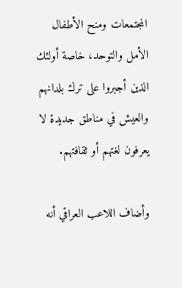المجتمعات ومنح الأطفال الأمل والتوحد، خاصة أولئك الذين أجبروا على ترك بلدانهم والعيش في مناطق جديدة لا يعرفون لغتهم أو ثقافتهم.

وأضاف اللاعب العراقي أنه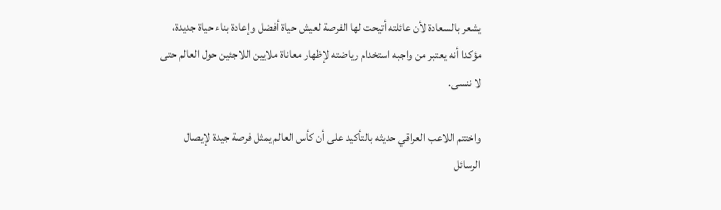يشعر بالسعادة لأن عائلته أتيحت لها الفرصة لعيش حياة أفضل وإعادة بناء حياة جديدة، مؤكدا أنه يعتبر من واجبه استخدام رياضته لإظهار معاناة ملايين اللاجئين حول العالم حتى لا ننسى.

واختتم اللاعب العراقي حديثه بالتأكيد على أن كأس العالم يمثل فرصة جيدة لإيصال الرسائل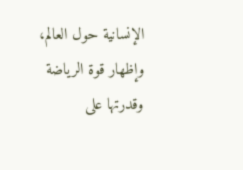الإنسانية حول العالم، وإظهار قوة الرياضة وقدرتها على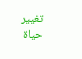تغيير حياة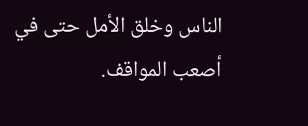الناس وخلق الأمل حتى في أصعب المواقف.